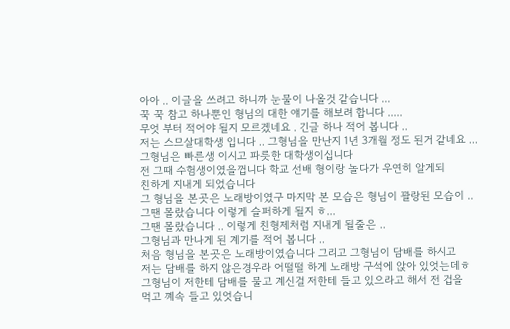아아 .. 이글을 쓰려고 하니까 눈물이 나올것 같습니다 ...
꾹 꾹 참고 하나뿐인 형님의 대한 얘기를 해보려 합니다 .....
무엇 부터 적어야 될지 모르겠네요 . 긴글 하나 적어 봅니다 ..
저는 스므살대학생 입니다 .. 그형님을 만난지 1년 3개월 정도 된거 같네요 ...
그형님은 빠른생 이시고 파릇한 대학생이십니다
전 그때 수험생이였을껍니다 학교 선배 형이랑 놀다가 우연히 알게되
친하게 지내게 되었습니다
그 형님을 본곳은 노래방이였구 마지막 본 모습은 형님이 꽐랑된 모습이 ..
그땐 몰랐습니다 이렇게 슬퍼하게 될지 ㅎ...
그땐 몰랐습니다 .. 이렇게 친형제처럼 지내게 될줄은 ..
그형님과 만나게 된 계기를 적어 봅니다 ..
처음 형님을 본곳은 노래방이였습니다 그리고 그형님이 담배를 하시고
저는 담배를 하지 않은경우라 어떨떨 하게 노래방 구석에 앉아 있엇는데ㅎ
그형님이 저한테 담배를 물고 계신걸 저한테 들고 있으라고 해서 전 겁을
먹고 꼐속 들고 있엇습니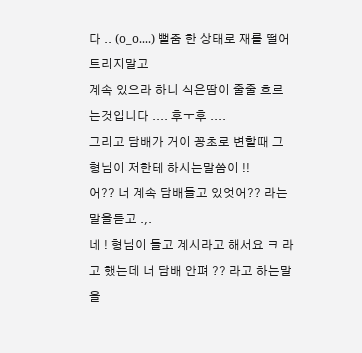다 .. (o_o....) 뻘줌 한 상태로 재를 떨어 트리지말고
계속 있으라 하니 식은땀이 줄줄 흐르는것입니다 .... 후ㅜ후 ....
그리고 담배가 거이 꽁초로 변할때 그형님이 저한테 하시는말씀이 !!
어?? 너 계속 담배들고 있엇어?? 라는 말을듣고 .,.
네 ! 형님이 들고 계시라고 해서요 ㅋ 라고 했는데 너 담배 안펴 ?? 라고 하는말을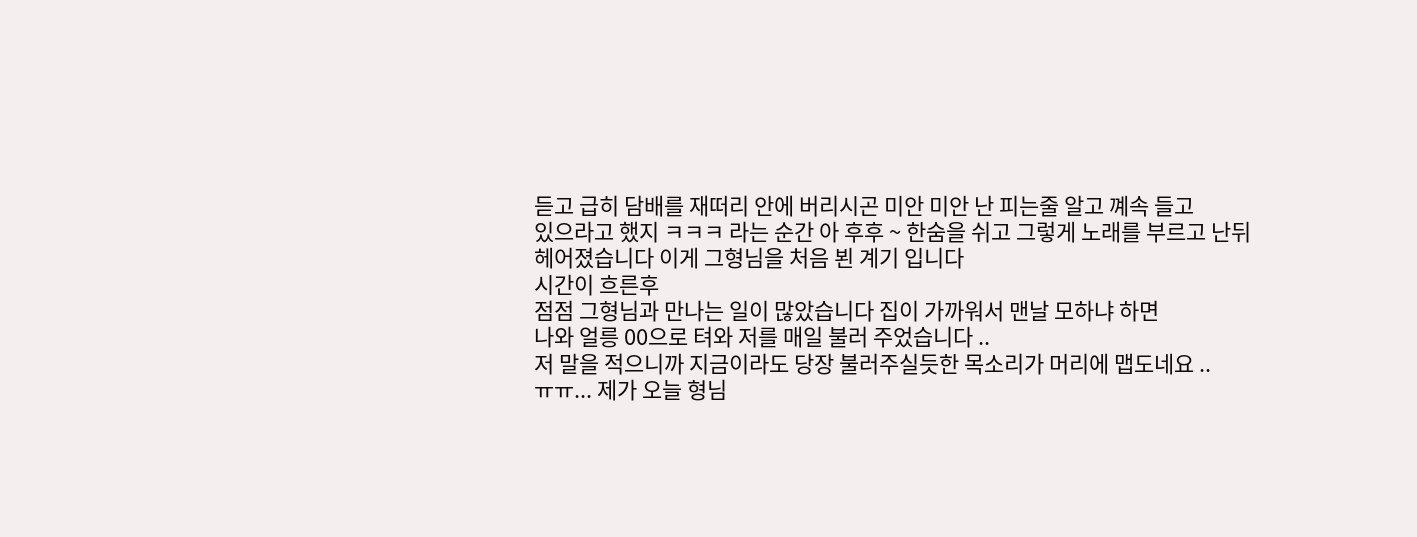듣고 급히 담배를 재떠리 안에 버리시곤 미안 미안 난 피는줄 알고 꼐속 들고
있으라고 했지 ㅋㅋㅋ 라는 순간 아 후후 ~ 한숨을 쉬고 그렇게 노래를 부르고 난뒤
헤어졌습니다 이게 그형님을 처음 뵌 계기 입니다
시간이 흐른후
점점 그형님과 만나는 일이 많았습니다 집이 가까워서 맨날 모하냐 하면
나와 얼릉 00으로 텨와 저를 매일 불러 주었습니다 ..
저 말을 적으니까 지금이라도 당장 불러주실듯한 목소리가 머리에 맵도네요 ..
ㅠㅠ... 제가 오늘 형님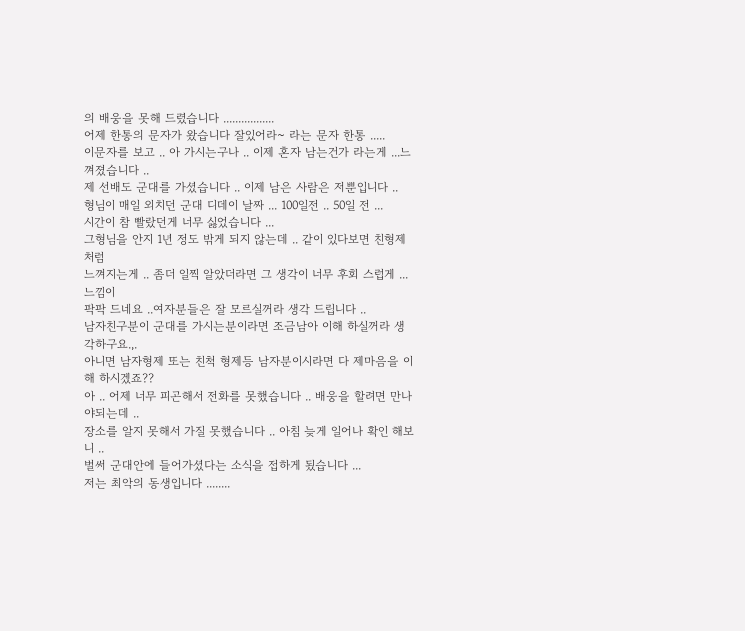의 배웅을 못해 드렸습니다 .................
어제 한통의 문자가 왔습니다 잘있어라~ 라는 문자 한통 .....
이문자를 보고 .. 아 가시는구나 .. 이제 혼자 남는건가 라는게 ...느껴졌습니다 ..
제 선배도 군대를 가셨습니다 .. 이제 남은 사람은 저뿐입니다 ..
형님이 매일 외치던 군대 디데이 날짜 ... 100일전 .. 50일 전 ...
시간이 참 빨랐던게 너무 싫었습니다 ...
그형님을 안지 1년 정도 밖게 되지 않는데 .. 같이 있다보면 친형제 처럼
느껴지는게 .. 좀더 일찍 알았더라면 그 생각이 너무 후회 스럽게 ...느낌이
팍팍 드네요 ..여자분들은 잘 모르실꺼라 생각 드립니다 ..
남자친구분이 군대를 가시는분이라면 조금남아 이해 하실꺼라 생각하구요.,.
아니면 남자형제 또는 친척 형제등 남자분이시라면 다 제마음을 이해 하시겠죠??
아 .. 어제 너무 피곤해서 전화를 못했습니다 .. 배웅을 할려면 만나야되는데 ..
장소를 알지 못해서 가질 못했습니다 .. 아침 늦게 일어나 확인 해보니 ..
벌써 군대안에 들어가셨다는 소식을 접하게 됬습니다 ...
저는 최악의 동생입니다 ........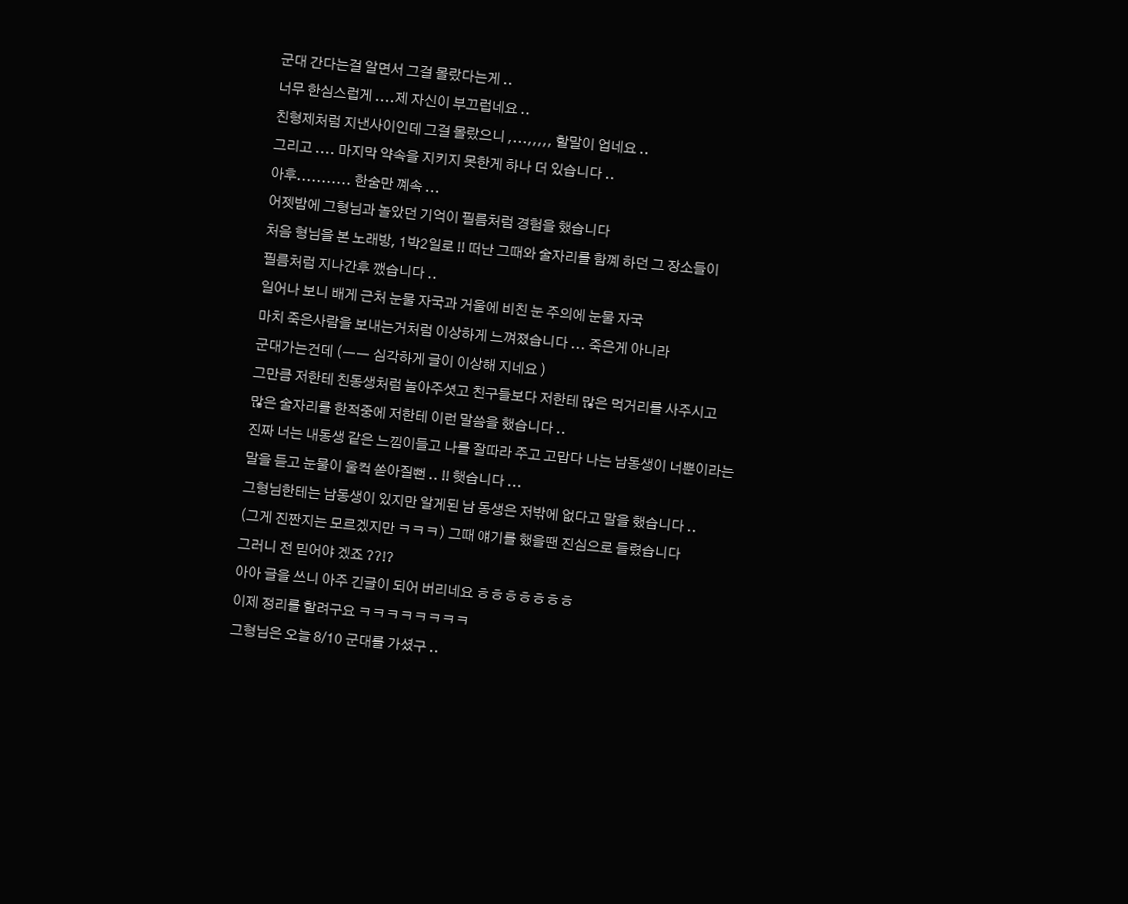군대 간다는걸 알면서 그걸 몰랐다는게 ..
너무 한심스럽게 ....제 자신이 부끄럽네요 ..
친형제처럼 지낸사이인데 그걸 몰랐으니 ,...,,,,, 할말이 업네요 ..
그리고 .... 마지막 약속을 지키지 못한게 하나 더 있습니다 ..
아후........... 한숨만 꼐속 ...
어젯밤에 그형님과 놀았던 기억이 필름처럼 경험을 했습니다
처음 형님을 본 노래방, 1박2일로 !! 떠난 그때와 술자리를 함꼐 하던 그 장소들이
필름처럼 지나간후 깼습니다 ..
일어나 보니 배게 근처 눈물 자국과 거울에 비친 눈 주의에 눈물 자국
마치 죽은사람을 보내는거처럼 이상하게 느껴졌습니다 ... 죽은게 아니라
군대가는건데 (ㅡㅡ 심각하게 글이 이상해 지네요 )
그만큼 저한테 친동생처럼 놀아주셧고 친구들보다 저한테 많은 먹거리를 사주시고
많은 술자리를 한적중에 저한테 이런 말씀을 했습니다 ..
진짜 너는 내동생 같은 느낌이들고 나를 잘따라 주고 고맙다 나는 남동생이 너뿐이라는
말을 듣고 눈물이 울컥 쏟아질뻔 .. !! 햇습니다 ...
그형님한테는 남동생이 있지만 알게된 남 동생은 저밖에 없다고 말을 했습니다 ..
(그게 진짠지는 모르겠지만 ㅋㅋㅋ) 그때 얘기를 했을땐 진심으로 들렸습니다
그러니 전 믿어야 겠죠 ??!?
아아 글을 쓰니 아주 긴글이 되어 버리네요 ㅎㅎㅎㅎㅎㅎㅎ
이제 정리를 할려구요 ㅋㅋㅋㅋㅋㅋㅋㅋ
그형님은 오늘 8/10 군대를 가셨구 ..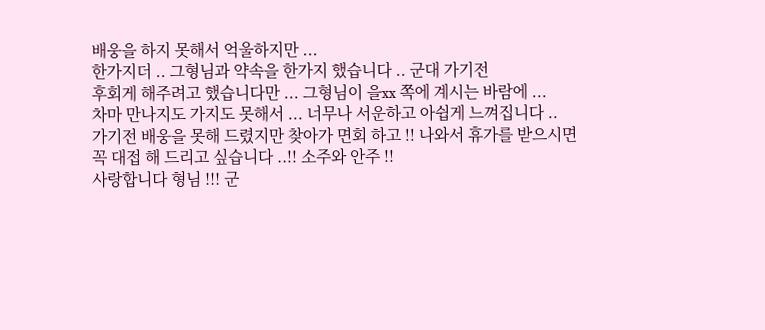배웅을 하지 못해서 억울하지만 ...
한가지더 .. 그형님과 약속을 한가지 했습니다 .. 군대 가기전
후회게 해주려고 했습니다만 ... 그형님이 을xx 쪽에 계시는 바람에 ...
차마 만나지도 가지도 못해서 ... 너무나 서운하고 아쉽게 느껴집니다 ..
가기전 배웅을 못해 드렸지만 찾아가 면회 하고 !! 나와서 휴가를 받으시면
꼭 대접 해 드리고 싶습니다 ..!! 소주와 안주 !!
사랑합니다 형님 !!! 군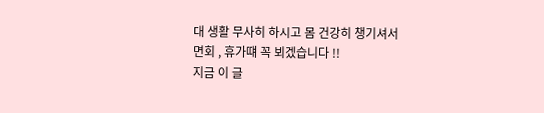대 생활 무사히 하시고 몸 건강히 챙기셔서
면회 , 휴가떄 꼭 뵈겠습니다 !!
지금 이 글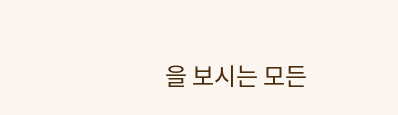을 보시는 모든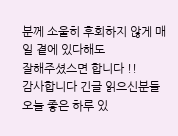분께 소울히 후회하지 않게 매일 곁에 있다해도
잘해주셨스면 합니다 !!
감사합니다 긴글 읽으신분들 오늘 좋은 하루 있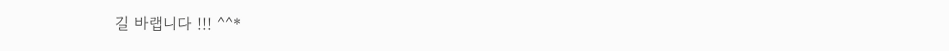길 바랩니다 !!! ^^*